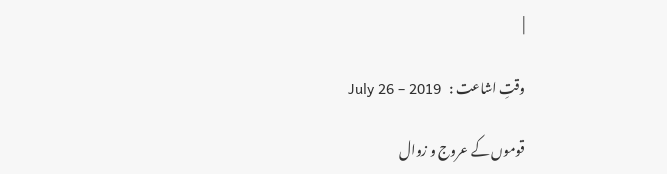|

وقتِ اشاعت :   July 26 – 2019

قوموں کے عروج و زوال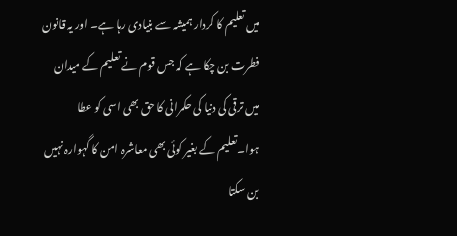میں تعلیم کا کردار ہمیشہ سے بنیادی رہا ہے۔ اور یہ قانون فطرت بن چکا ہے کہ جس قوم نے تعلیم کے میدان میں ترقی کی دنیا کی حکمرانی کا حق بھی اسی کو عطا ہوا۔تعلیم کے بغیر کوئی بھی معاشرہ امن کا گہوارہ نہیں بن سکتا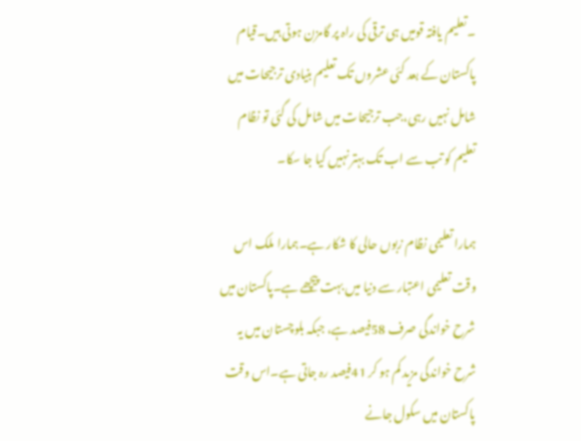۔تعلیم یافتہ قومیں ہی ترقی کی راہ پر گامزن ہوتی ہیں۔قیام پاکستان کے بعد کئی عشروں تک تعلیم بنیادی ترجیحات میں شامل نہیں رہی،جب ترجیحات میں شامل کی گئی تو نظام تعلیم کو تب سے اب تک بہتر نہیں کیا جا سکا۔

ہمارا تعلیمی نظام زبوں حالی کا شکار ہے۔ہمارا ملک اس وقت تعلیمی اعتبار سے دنیا میں بہت پیچھے ہے۔پاکستان میں شرح خواندگی صرف 58فیصد ہے، جبکہ بلوچستان میں یہ شرح خواندگی مزید کم ہو کر 41فیصد رہ جاتی ہے۔اس وقت پاکستان میں سکول جانے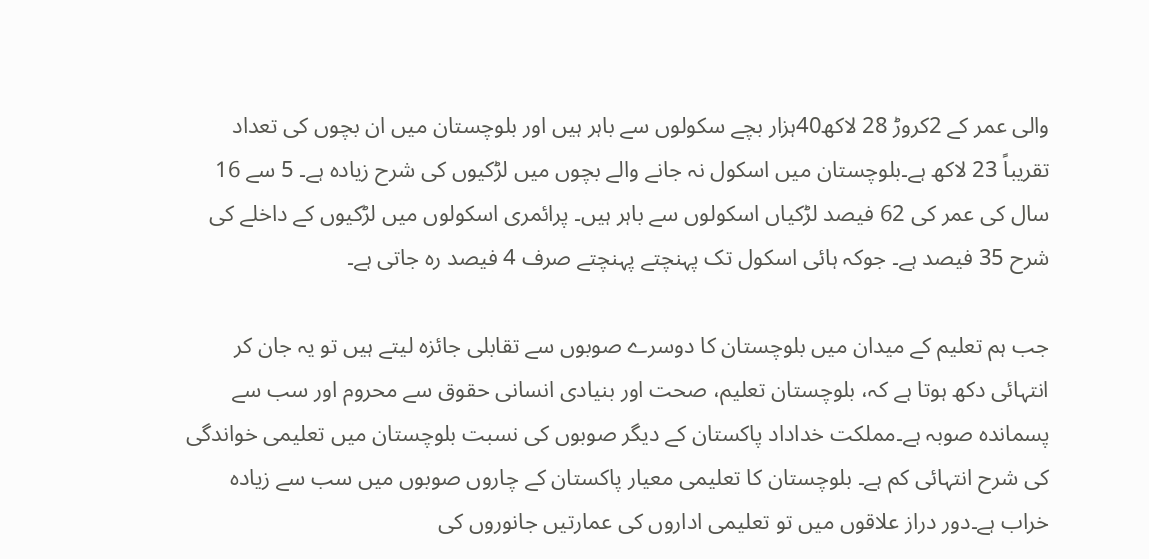والی عمر کے 2کروڑ 28 لاکھ40ہزار بچے سکولوں سے باہر ہیں اور بلوچستان میں ان بچوں کی تعداد تقریباً 23 لاکھ ہے۔بلوچستان میں اسکول نہ جانے والے بچوں میں لڑکیوں کی شرح زیادہ ہے۔ 5 سے 16 سال کی عمر کی 62 فیصد لڑکیاں اسکولوں سے باہر ہیں۔ پرائمری اسکولوں میں لڑکیوں کے داخلے کی شرح 35 فیصد ہے۔ جوکہ ہائی اسکول تک پہنچتے پہنچتے صرف 4 فیصد رہ جاتی ہے۔

جب ہم تعلیم کے میدان میں بلوچستان کا دوسرے صوبوں سے تقابلی جائزہ لیتے ہیں تو یہ جان کر انتہائی دکھ ہوتا ہے کہ، بلوچستان تعلیم، صحت اور بنیادی انسانی حقوق سے محروم اور سب سے پسماندہ صوبہ ہے۔مملکت خداداد پاکستان کے دیگر صوبوں کی نسبت بلوچستان میں تعلیمی خواندگی کی شرح انتہائی کم ہے۔ بلوچستان کا تعلیمی معیار پاکستان کے چاروں صوبوں میں سب سے زیادہ خراب ہے۔دور دراز علاقوں میں تو تعلیمی اداروں کی عمارتیں جانوروں کی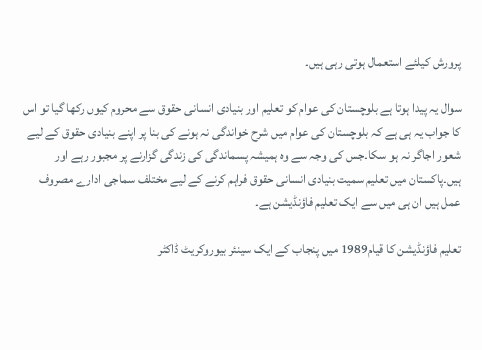پرورش کیلئے استعمال ہوتی رہی ہیں۔

سوال یہ پیدا ہوتا ہے بلوچستان کی عوام کو تعلیم اور بنیادی انسانی حقوق سے محروم کیوں رکھا گیا تو اس کا جواب یہ ہی ہے کہ بلوچستان کی عوام میں شرح خواندگی نہ ہونے کی بنا پر اپنے بنیادی حقوق کے لیے شعور اجاگر نہ ہو سکا۔جس کی وجہ سے وہ ہمیشہ پسماندگی کی زندگی گزارنے پر مجبور رہے اور ہیں۔پاکستان میں تعلیم سمیت بنیادی انسانی حقوق فراہم کرنے کے لیے مختلف سماجی ادارے مصروف عمل ہیں ان ہی میں سے ایک تعلیم فاؤنڈیشن ہے۔

تعلیم فاؤنڈیشن کا قیام1989 میں پنجاب کے ایک سینئر بیوروکریٹ ڈاکٹر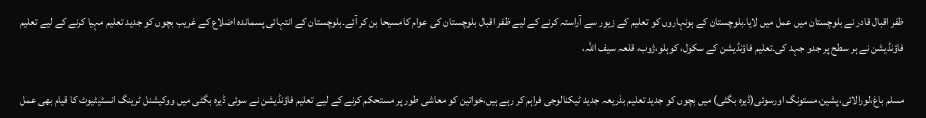ظفر اقبال قادر نے بلوچستان میں عمل میں لایا۔بلوچستان کے ہونہاروں کو تعلیم کے زیور سے آراستہ کرنے کے لیے ظفر اقبال بلوچستان کی عوام کامسیحا بن کر آئے۔بلوچستان کے انتہائی پسماندہ اضلاع کے غریب بچوں کو جدید تعلیم مہیا کرنے کے لیے تعلیم فاؤنڈیشن نے ہر سطح پر جدو جہد کی۔تعلیم فاؤنڈیشن کے سکول، کوہلو،ژوب، قلعہ سیف اللہ،

مسلم باغ،لورالائی،پشین،مستونگ اورسوئی(ڈیرہ بگٹی) میں بچوں کو جدید تعلیم بذریعہ جدید ٹیکنالوجی فراہم کر رہے ہیں،خواتین کو معاشی طور پر مستحکم کرنے کے لیے تعلیم فاؤنڈیشن نے سوئی ڈیرہ بگٹی میں ووکیشنل ٹرینگ انسٹیٹیوٹ کا قیام بھی عمل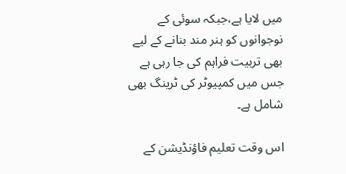میں لایا ہے،جبکہ سوئی کے نوجوانوں کو ہنر مند بنانے کے لیے بھی تربیت فراہم کی جا رہی ہے جس میں کمپیوٹر کی ٹرینگ بھی شامل ہے۔

اس وقت تعلیم فاؤنڈیشن کے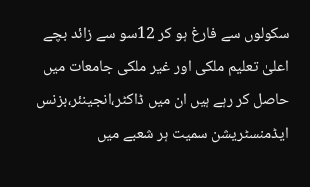سکولوں سے فارغ ہو کر 12سو سے زائد بچے اعلیٰ تعلیم ملکی اور غیر ملکی جامعات میں حاصل کر رہے ہیں ان میں ڈاکٹر،انجینئر،بزنس ایڈمنسٹریشن سمیت ہر شعبے میں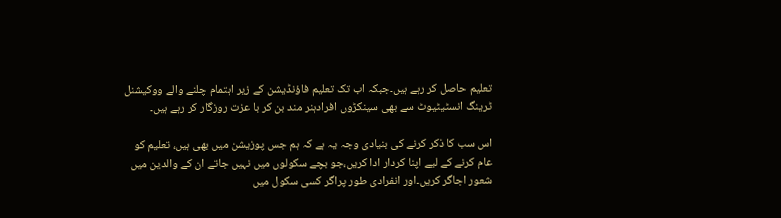تعلیم حاصل کر رہے ہیں۔جبکہ اب تک تعلیم فاؤنڈیشن کے زیر اہتمام چلنے والے ووکیشنل ٹرینگ انسٹیٹیوٹ سے بھی سینکڑوں افرادہنر مند بن کر با عزت روزگار کر رہے ہیں۔

اس سب کا ذکر کرنے کی بنیادی وجہ یہ ہے کہ ہم جس پوزیشن میں بھی ہیں، تعلیم کو عام کرنے کے لیے اپنا کردار ادا کریں،جو بچے سکولوں میں نہیں جاتے ان کے والدین میں شعور اجاگر کریں۔اور انفرادی طور پراگر کسی سکول میں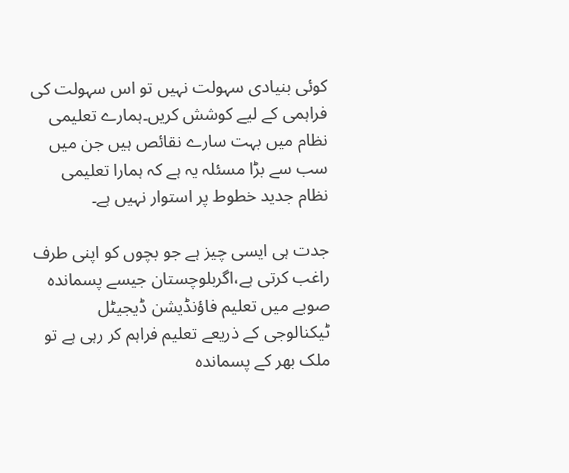کوئی بنیادی سہولت نہیں تو اس سہولت کی فراہمی کے لیے کوشش کریں۔ہمارے تعلیمی نظام میں بہت سارے نقائص ہیں جن میں سب سے بڑا مسئلہ یہ ہے کہ ہمارا تعلیمی نظام جدید خطوط پر استوار نہیں ہے۔

جدت ہی ایسی چیز ہے جو بچوں کو اپنی طرف راغب کرتی ہے،اگربلوچستان جیسے پسماندہ صوبے میں تعلیم فاؤنڈیشن ڈیجیٹل ٹیکنالوجی کے ذریعے تعلیم فراہم کر رہی ہے تو ملک بھر کے پسماندہ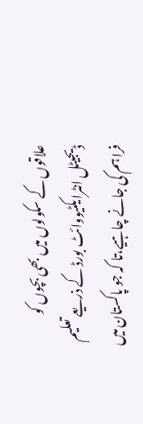علاقوں کے سکولوں میں بھی بچوں کو ڈیجیٹل انٹرایکٹیووائٹ بورڈ کے ذریعے تعلیم فراہم کی جانے چاہیے،تا کہ جو پاکستان میں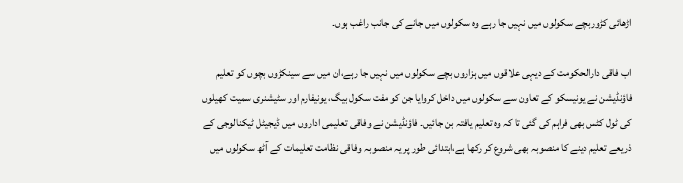اڑھائی کڑوربچے سکولوں میں نہیں جا رہے وہ سکولوں میں جانے کی جانب راغب ہوں۔

اب فاقی دارالحکومت کے دیہی علاقوں میں ہزاروں بچے سکولوں میں نہیں جا رہے،ان میں سے سینکڑوں بچوں کو تعلیم فاؤنڈیشن نے یونیسکو کے تعاون سے سکولوں میں داخل کروایا جن کو مفت سکول بیگ، یونیفارم اور سٹیشنری سمیت کھیلوں کی ٹول کٹس بھی فراہم کی گئی تا کہ وہ تعلیم یافتہ بن جائیں۔ فاؤنڈیشن نے وفاقی تعلیمی اداروں میں ڈیجیٹل ٹیکنالوجی کے ذریعے تعلیم دینے کا منصوبہ بھی شروع کر رکھا ہے،ابتدائی طور پر یہ منصوبہ وفاقی نظامت تعلیمات کے آٹھ سکولوں میں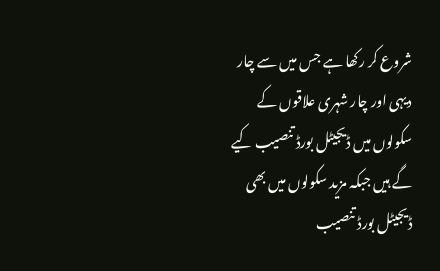شروع کر رکھا ہے جس میں سے چار دیہی اور چار شہری علاقوں کے سکولوں میں ڈیجیٹل بورڈ تنصیب کیے گے ہیں جبکہ مزید سکولوں میں بھی ڈیجیٹل بورڈ تنصیب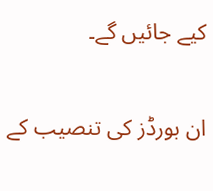کیے جائیں گے۔

ان بورڈز کی تنصیب کے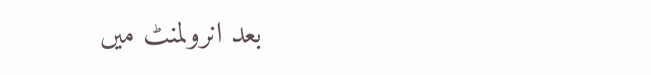بعد انرولمنٹ میں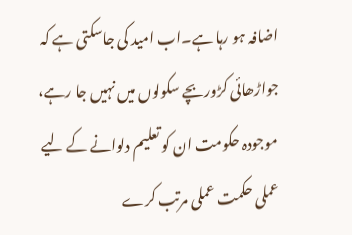اضافہ ہو رہا ہے۔اب امید کی جاسکتی ہے کہ جواڑھائی کڑوربچے سکولوں میں نہیں جا رہے، موجودہ حکومت ان کو تعلیم دلوانے کے لیے عملی حکمت عملی مرتب کرے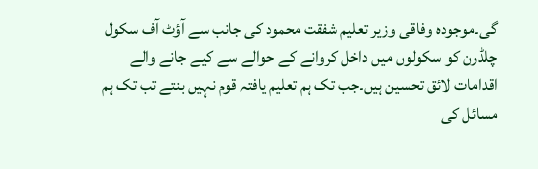گی۔موجودہ وفاقی وزیر تعلیم شفقت محمود کی جانب سے آؤٹ آف سکول چلڈرن کو سکولوں میں داخل کروانے کے حوالے سے کیے جانے والے اقدامات لائق تحسین ہیں۔جب تک ہم تعلیم یافتہ قوم نہیں بنتے تب تک ہم مسائل کی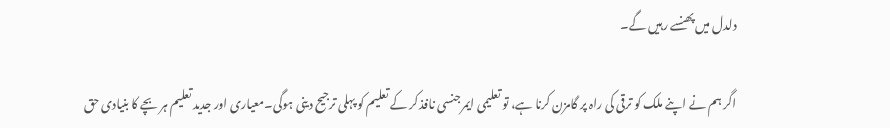دلدل میں پھنسے رہیں گے۔

اگر ہم نے اپنے ملک کو ترقی کی راہ پر گامزن کرنا ہے، تو تعلیمی ایمرجنسی نافذ کر کے تعلیم کو پہلی ترجیح دینی ہوگی۔معیاری اور جدید تعلیم ہر بچے کا بنیادی حق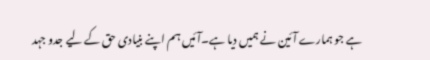ہے جو ہمارے آئین نے ہمیں دیا ہے۔آئیں ہم اپنے بنیادی حق کے لیے جدو جہد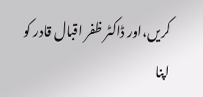کریں،اور ڈاکٹر ظفر اقبال قادر کو اپنا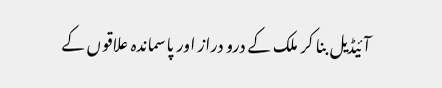آئیڈیل بنا کر ملک کے درو دراز اور پاسماندہ علاقوں کے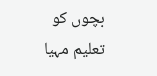بچوں کو تعلیم مہیا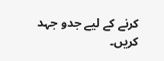کرنے کے لیے جدو جہد کریں۔